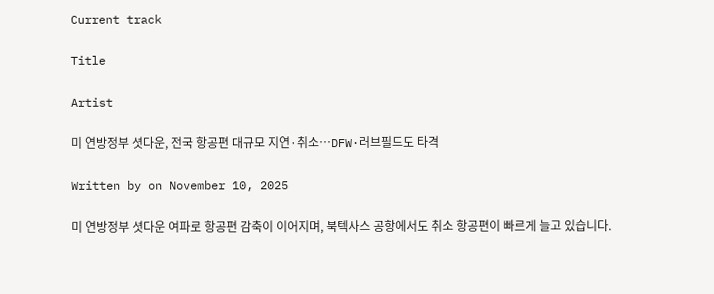Current track

Title

Artist

미 연방정부 셧다운, 전국 항공편 대규모 지연·취소…DFW·러브필드도 타격

Written by on November 10, 2025

미 연방정부 셧다운 여파로 항공편 감축이 이어지며, 북텍사스 공항에서도 취소 항공편이 빠르게 늘고 있습니다.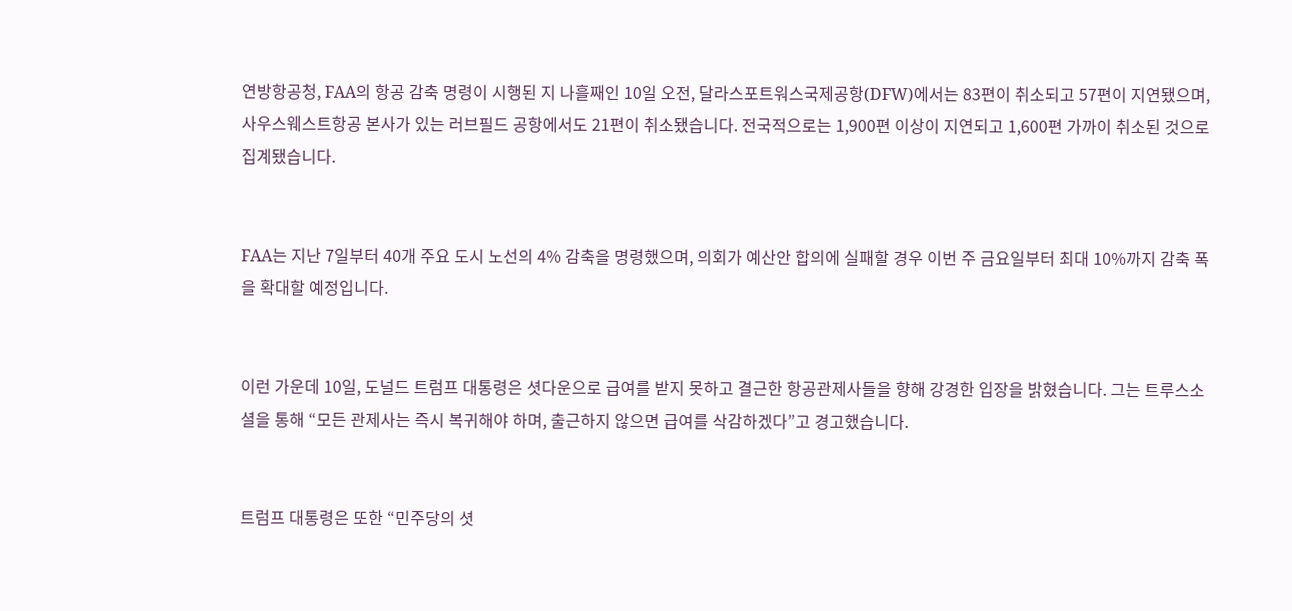연방항공청, FAA의 항공 감축 명령이 시행된 지 나흘째인 10일 오전, 달라스포트워스국제공항(DFW)에서는 83편이 취소되고 57편이 지연됐으며, 사우스웨스트항공 본사가 있는 러브필드 공항에서도 21편이 취소됐습니다. 전국적으로는 1,900편 이상이 지연되고 1,600편 가까이 취소된 것으로 집계됐습니다.


FAA는 지난 7일부터 40개 주요 도시 노선의 4% 감축을 명령했으며, 의회가 예산안 합의에 실패할 경우 이번 주 금요일부터 최대 10%까지 감축 폭을 확대할 예정입니다.


이런 가운데 10일, 도널드 트럼프 대통령은 셧다운으로 급여를 받지 못하고 결근한 항공관제사들을 향해 강경한 입장을 밝혔습니다. 그는 트루스소셜을 통해 “모든 관제사는 즉시 복귀해야 하며, 출근하지 않으면 급여를 삭감하겠다”고 경고했습니다.


트럼프 대통령은 또한 “민주당의 셧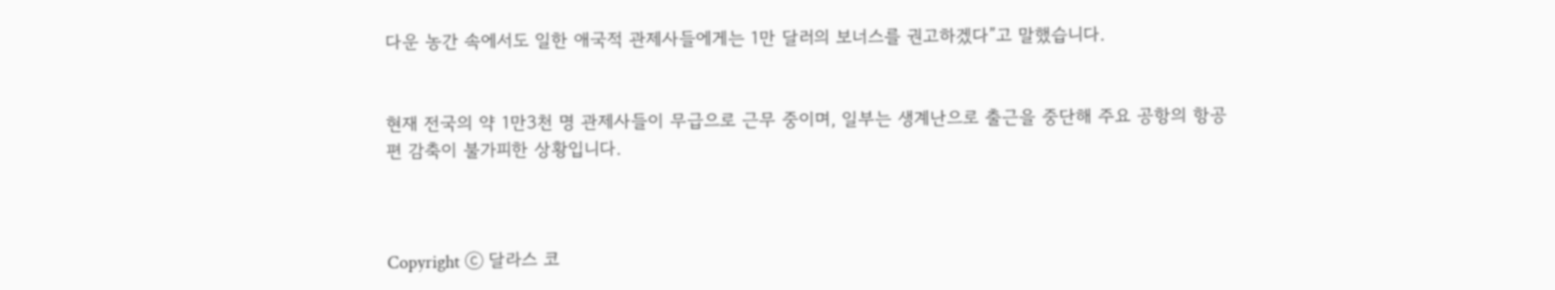다운 농간 속에서도 일한 애국적 관제사들에게는 1만 달러의 보너스를 권고하겠다”고 말했습니다.


현재 전국의 약 1만3천 명 관제사들이 무급으로 근무 중이며, 일부는 생계난으로 출근을 중단해 주요 공항의 항공편 감축이 불가피한 상황입니다.



Copyright ⓒ 달라스 코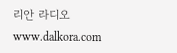리안 라디오 www.dalkora.com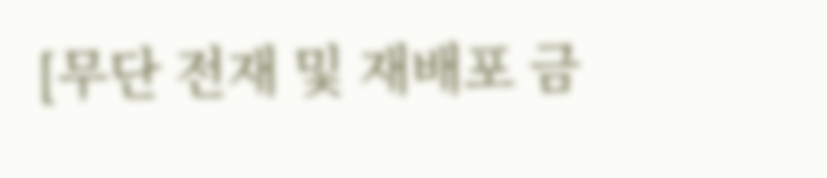[무단 전재 및 재배포 금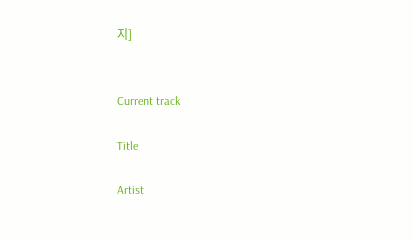지]


Current track

Title

Artist